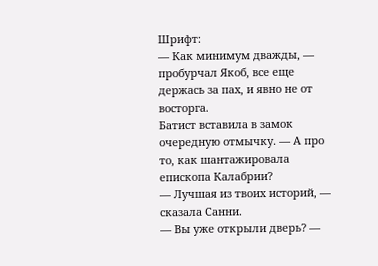Шрифт:
— Как минимум дважды, — пробурчал Якоб, все еще держась за пах, и явно не от восторга.
Батист вставила в замок очередную отмычку. — А про то, как шантажировала епископа Калабрии?
— Лучшая из твоих историй, — сказала Санни.
— Вы уже открыли дверь? —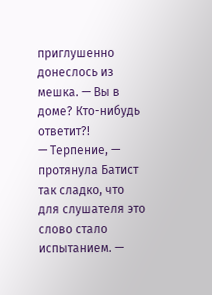приглушенно донеслось из мешка. — Вы в доме? Кто-нибудь ответит?!
— Терпение, — протянула Батист так сладко, что для слушателя это слово стало испытанием. —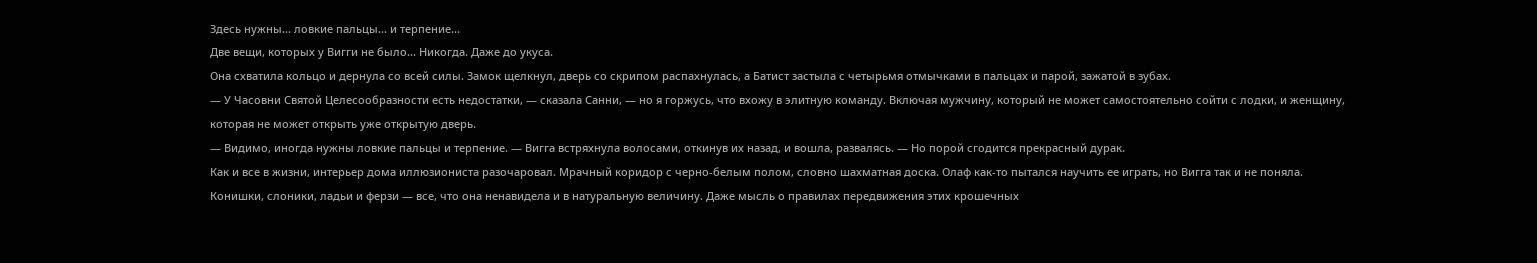Здесь нужны... ловкие пальцы... и терпение...
Две вещи, которых у Вигги не было... Никогда. Даже до укуса.
Она схватила кольцо и дернула со всей силы. Замок щелкнул, дверь со скрипом распахнулась, а Батист застыла с четырьмя отмычками в пальцах и парой, зажатой в зубах.
— У Часовни Святой Целесообразности есть недостатки, — сказала Санни, — но я горжусь, что вхожу в элитную команду. Включая мужчину, который не может самостоятельно сойти с лодки, и женщину, которая не может открыть уже открытую дверь.
— Видимо, иногда нужны ловкие пальцы и терпение. — Вигга встряхнула волосами, откинув их назад, и вошла, развалясь. — Но порой сгодится прекрасный дурак.
Как и все в жизни, интерьер дома иллюзиониста разочаровал. Мрачный коридор с черно-белым полом, словно шахматная доска. Олаф как-то пытался научить ее играть, но Вигга так и не поняла. Конишки, слоники, ладьи и ферзи — все, что она ненавидела и в натуральную величину. Даже мысль о правилах передвижения этих крошечных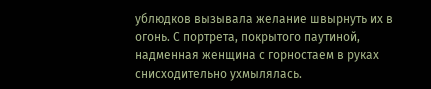ублюдков вызывала желание швырнуть их в огонь. С портрета, покрытого паутиной, надменная женщина с горностаем в руках снисходительно ухмылялась.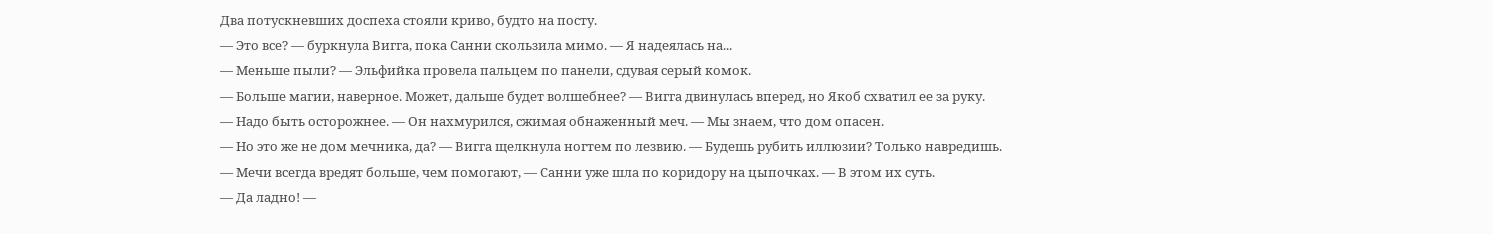Два потускневших доспеха стояли криво, будто на посту.
— Это все? — буркнула Вигга, пока Санни скользила мимо. — Я надеялась на...
— Меньше пыли? — Эльфийка провела пальцем по панели, сдувая серый комок.
— Больше магии, наверное. Может, дальше будет волшебнее? — Вигга двинулась вперед, но Якоб схватил ее за руку.
— Надо быть осторожнее. — Он нахмурился, сжимая обнаженный меч. — Мы знаем, что дом опасен.
— Но это же не дом мечника, да? — Вигга щелкнула ногтем по лезвию. — Будешь рубить иллюзии? Только навредишь.
— Мечи всегда вредят больше, чем помогают, — Санни уже шла по коридору на цыпочках. — В этом их суть.
— Да ладно! —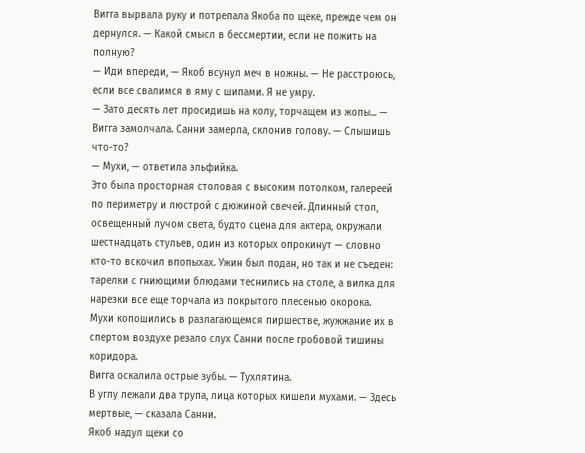Вигга вырвала руку и потрепала Якоба по щеке, прежде чем он дернулся. — Какой смысл в бессмертии, если не пожить на полную?
— Иди впереди, — Якоб всунул меч в ножны. — Не расстроюсь, если все свалимся в яму с шипами. Я не умру.
— Зато десять лет просидишь на колу, торчащем из жопы... — Вигга замолчала. Санни замерла, склонив голову. — Слышишь что-то?
— Мухи, — ответила эльфийка.
Это была просторная столовая с высоким потолком, галереей по периметру и люстрой с дюжиной свечей. Длинный стол, освещенный лучом света, будто сцена для актера, окружали шестнадцать стульев, один из которых опрокинут — словно кто-то вскочил впопыхах. Ужин был подан, но так и не съеден: тарелки с гниющими блюдами теснились на столе, а вилка для нарезки все еще торчала из покрытого плесенью окорока. Мухи копошились в разлагающемся пиршестве, жужжание их в спертом воздухе резало слух Санни после гробовой тишины коридора.
Вигга оскалила острые зубы. — Тухлятина.
В углу лежали два трупа, лица которых кишели мухами. — Здесь мертвые, — сказала Санни.
Якоб надул щеки со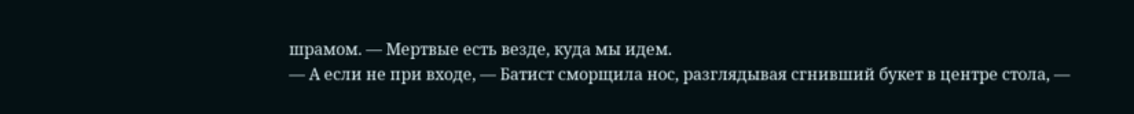шрамом. — Мертвые есть везде, куда мы идем.
— А если не при входе, — Батист сморщила нос, разглядывая сгнивший букет в центре стола, —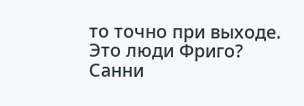то точно при выходе. Это люди Фриго?
Санни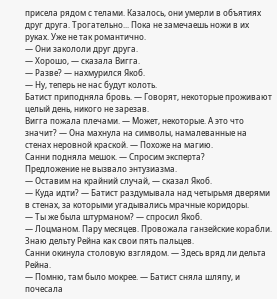присела рядом с телами. Казалось, они умерли в объятиях друг друга. Трогательно... Пока не замечаешь ножи в их руках. Уже не так романтично.
— Они закололи друг друга.
— Хорошо, — сказала Вигга.
— Разве? — нахмурился Якоб.
— Ну, теперь не нас будут колоть.
Батист приподняла бровь. — Говорят, некоторые проживают целый день, никого не зарезав.
Вигга пожала плечами. — Может, некоторые. А это что значит? — Она махнула на символы, намалеванные на стенах неровной краской. — Похоже на магию.
Санни подняла мешок. — Спросим эксперта?
Предложение не вызвало энтузиазма.
— Оставим на крайний случай, — сказал Якоб.
— Куда идти? — Батист раздумывала над четырьмя дверями в стенах, за которыми угадывались мрачные коридоры.
— Ты же была штурманом? — спросил Якоб.
— Лоцманом. Пару месяцев. Провожала ганзейские корабли. Знаю дельту Рейна как свои пять пальцев.
Санни окинула столовую взглядом. — Здесь вряд ли дельта Рейна.
— Помню, там было мокрее. — Батист сняла шляпу, и почесала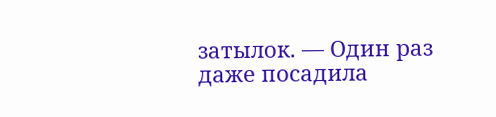затылок. — Один раз даже посадила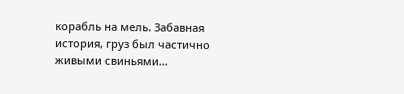корабль на мель. Забавная история, груз был частично живыми свиньями...